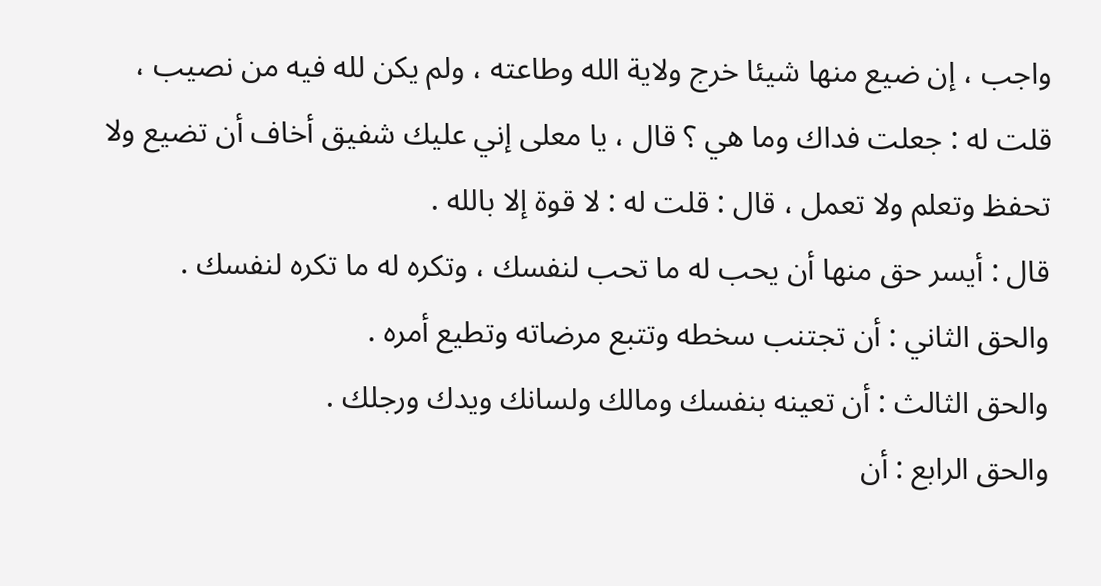واجب ، إن ضيع منها شيئا خرج ولاية الله وطاعته ، ولم يكن لله فيه من نصيب ،
قلت له : جعلت فداك وما هي ؟ قال ، يا معلى إني عليك شفيق أخاف أن تضيع ولا
تحفظ وتعلم ولا تعمل ، قال : قلت له : لا قوة إلا بالله .
قال : أيسر حق منها أن يحب له ما تحب لنفسك ، وتكره له ما تكره لنفسك .
والحق الثاني : أن تجتنب سخطه وتتبع مرضاته وتطيع أمره .
والحق الثالث : أن تعينه بنفسك ومالك ولسانك ويدك ورجلك .
والحق الرابع : أن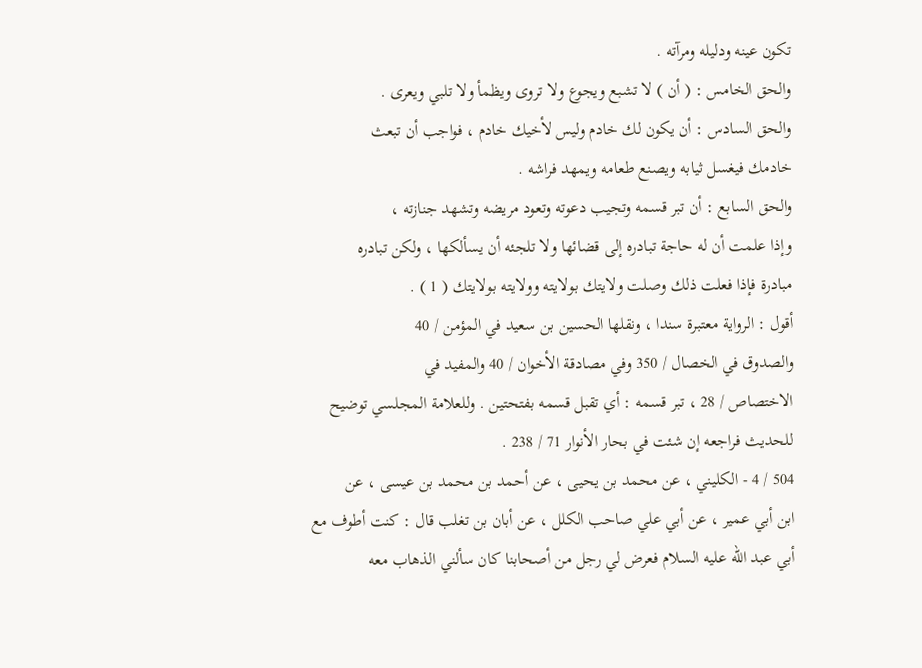تكون عينه ودليله ومرآته .
والحق الخامس : ( أن ) لا تشبع ويجوع ولا تروى ويظمأ ولا تلبي ويعرى .
والحق السادس : أن يكون لك خادم وليس لأخيك خادم ، فواجب أن تبعث
خادمك فيغسل ثيابه ويصنع طعامه ويمهد فراشه .
والحق السابع : أن تبر قسمه وتجيب دعوته وتعود مريضه وتشهد جنازته ،
وإذا علمت أن له حاجة تبادره إلى قضائها ولا تلجئه أن يسألكها ، ولكن تبادره
مبادرة فإذا فعلت ذلك وصلت ولايتك بولايته وولايته بولايتك ( 1 ) .
أقول : الرواية معتبرة سندا ، ونقلها الحسين بن سعيد في المؤمن / 40
والصدوق في الخصال / 350 وفي مصادقة الأخوان / 40 والمفيد في
الاختصاص / 28 ، تبر قسمه : أي تقبل قسمه بفتحتين . وللعلامة المجلسي توضيح
للحديث فراجعه إن شئت في بحار الأنوار 71 / 238 .
504 / 4 - الكليني ، عن محمد بن يحيى ، عن أحمد بن محمد بن عيسى ، عن
ابن أبي عمير ، عن أبي علي صاحب الكلل ، عن أبان بن تغلب قال : كنت أطوف مع
أبي عبد الله عليه السلام فعرض لي رجل من أصحابنا كان سألني الذهاب معه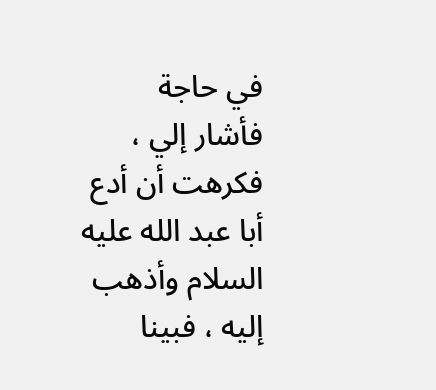في حاجة
فأشار إلي ، فكرهت أن أدع أبا عبد الله عليه السلام وأذهب إليه ، فبينا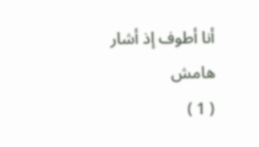أنا أطوف إذ أشار
هامش
( 1 )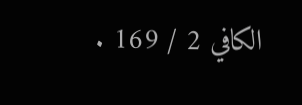الكافي 2 / 169 .